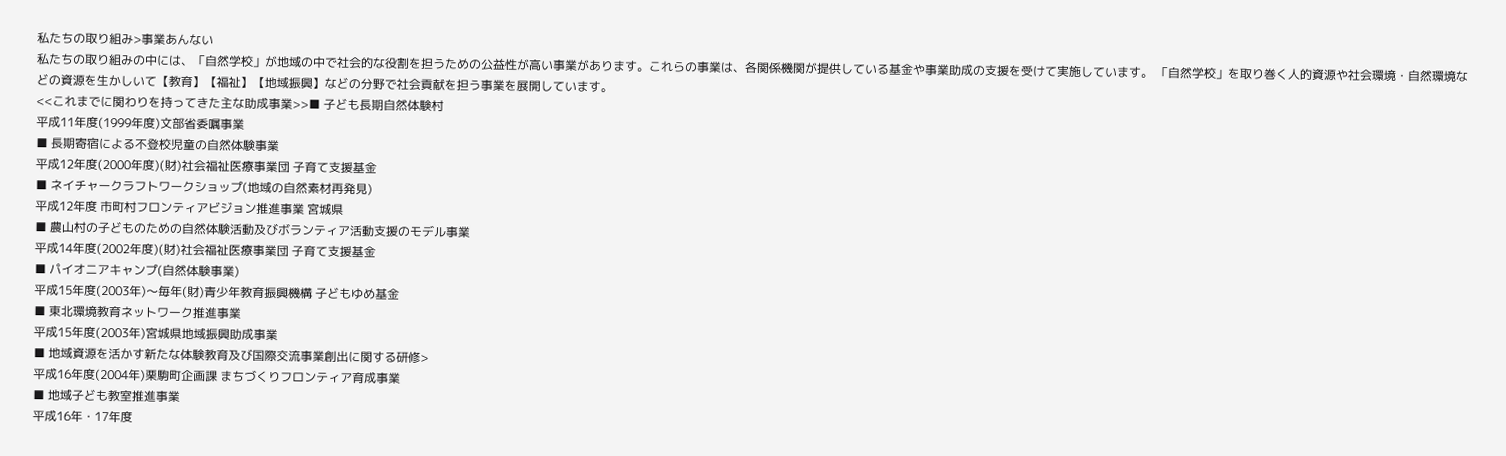私たちの取り組み>事業あんない
私たちの取り組みの中には、「自然学校」が地域の中で社会的な役割を担うための公益性が高い事業があります。これらの事業は、各関係機関が提供している基金や事業助成の支援を受けて実施しています。 「自然学校」を取り巻く人的資源や社会環境・自然環境などの資源を生かしいて【教育】【福祉】【地域振興】などの分野で社会貢献を担う事業を展開しています。
<<これまでに関わりを持ってきた主な助成事業>>■ 子ども長期自然体験村
平成11年度(1999年度)文部省委嘱事業
■ 長期寄宿による不登校児童の自然体験事業
平成12年度(2000年度)(財)社会福祉医療事業団 子育て支援基金
■ ネイチャークラフトワークショップ(地域の自然素材再発見)
平成12年度 市町村フロンティアビジョン推進事業 宮城県
■ 農山村の子どものための自然体験活動及びボランティア活動支援のモデル事業
平成14年度(2002年度)(財)社会福祉医療事業団 子育て支援基金
■ パイオニアキャンプ(自然体験事業)
平成15年度(2003年)〜毎年(財)青少年教育振興機構 子どもゆめ基金
■ 東北環境教育ネットワーク推進事業
平成15年度(2003年)宮城県地域振興助成事業
■ 地域資源を活かす新たな体験教育及び国際交流事業創出に関する研修>
平成16年度(2004年)栗駒町企画課 まちづくりフロンティア育成事業
■ 地域子ども教室推進事業
平成16年・17年度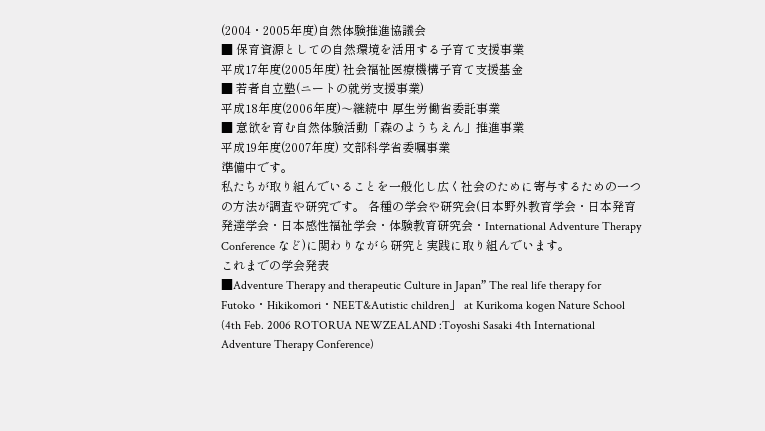(2004・2005年度)自然体験推進協議会
■ 保育資源としての自然環境を活用する子育て支援事業
平成17年度(2005年度) 社会福祉医療機構子育て支援基金
■ 若者自立塾(ニートの就労支援事業)
平成18年度(2006年度)〜継続中 厚生労働省委託事業
■ 意欲を育む自然体験活動「森のようちえん」推進事業
平成19年度(2007年度) 文部科学省委嘱事業
準備中です。
私たちが取り組んでいることを一般化し広く社会のために寄与するための一つの方法が調査や研究です。 各種の学会や研究会(日本野外教育学会・日本発育発達学会・日本感性福祉学会・体験教育研究会・International Adventure Therapy Conference など)に関わりながら研究と実践に取り組んでいます。
これまでの学会発表
■Adventure Therapy and therapeutic Culture in Japan” The real life therapy for Futoko・Hikikomori・NEET&Autistic children」 at Kurikoma kogen Nature School
(4th Feb. 2006 ROTORUA NEWZEALAND :Toyoshi Sasaki 4th International Adventure Therapy Conference)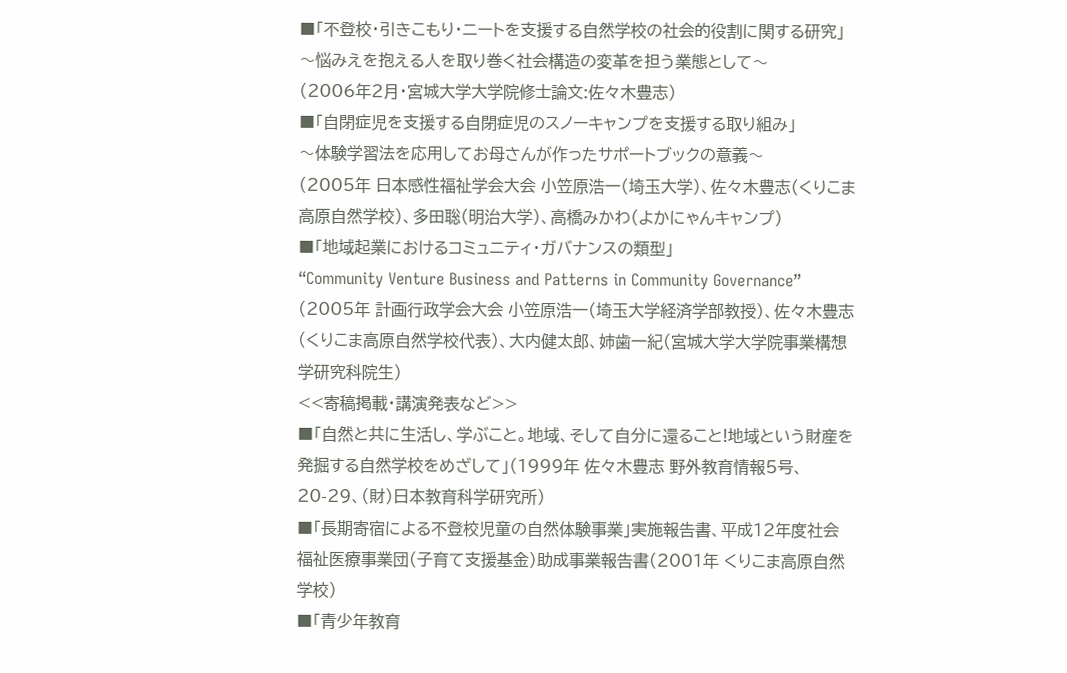■「不登校・引きこもり・ニートを支援する自然学校の社会的役割に関する研究」
〜悩みえを抱える人を取り巻く社会構造の変革を担う業態として〜
(2006年2月・宮城大学大学院修士論文:佐々木豊志)
■「自閉症児を支援する自閉症児のスノーキャンプを支援する取り組み」
〜体験学習法を応用してお母さんが作ったサポートブックの意義〜
(2005年 日本感性福祉学会大会 小笠原浩一(埼玉大学)、佐々木豊志(くりこま高原自然学校)、多田聡(明治大学)、高橋みかわ(よかにゃんキャンプ)
■「地域起業におけるコミュニティ・ガバナンスの類型」
“Community Venture Business and Patterns in Community Governance”
(2005年 計画行政学会大会 小笠原浩一(埼玉大学経済学部教授)、佐々木豊志(くりこま高原自然学校代表)、大内健太郎、姉歯一紀(宮城大学大学院事業構想学研究科院生)
<<寄稿掲載・講演発表など>>
■「自然と共に生活し、学ぶこと。地域、そして自分に還ること!地域という財産を発掘する自然学校をめざして」(1999年 佐々木豊志 野外教育情報5号、20-29、(財)日本教育科学研究所)
■「長期寄宿による不登校児童の自然体験事業」実施報告書、平成12年度社会福祉医療事業団(子育て支援基金)助成事業報告書(2001年 くりこま高原自然学校)
■「青少年教育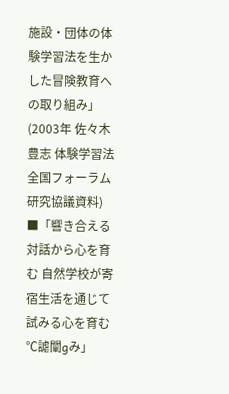施設・団体の体験学習法を生かした冒険教育への取り組み」(2003年 佐々木豊志 体験学習法全国フォーラム研究協議資料)
■「響き合える対話から心を育む 自然学校が寄宿生活を通じて試みる心を育む℃謔闡gみ」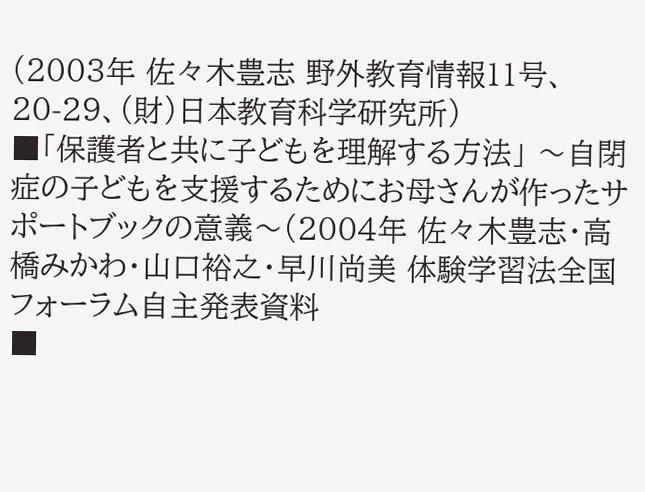(2003年 佐々木豊志 野外教育情報11号、20-29、(財)日本教育科学研究所)
■「保護者と共に子どもを理解する方法」 〜自閉症の子どもを支援するためにお母さんが作ったサポートブックの意義〜(2004年 佐々木豊志・高橋みかわ・山口裕之・早川尚美 体験学習法全国フォーラム自主発表資料
■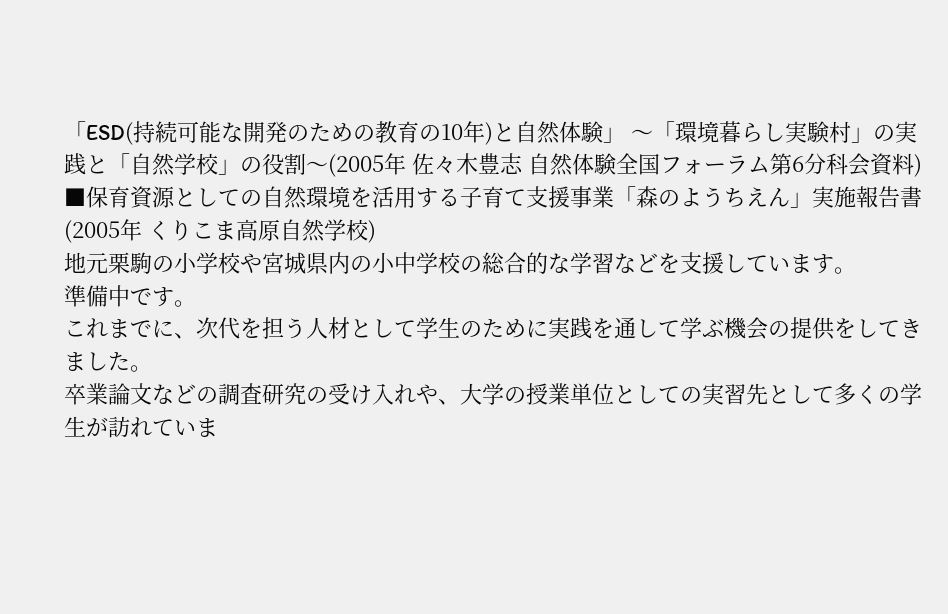「ESD(持続可能な開発のための教育の10年)と自然体験」 〜「環境暮らし実験村」の実践と「自然学校」の役割〜(2005年 佐々木豊志 自然体験全国フォーラム第6分科会資料)
■保育資源としての自然環境を活用する子育て支援事業「森のようちえん」実施報告書 (2005年 くりこま高原自然学校)
地元栗駒の小学校や宮城県内の小中学校の総合的な学習などを支援しています。
準備中です。
これまでに、次代を担う人材として学生のために実践を通して学ぶ機会の提供をしてきました。
卒業論文などの調査研究の受け入れや、大学の授業単位としての実習先として多くの学生が訪れていま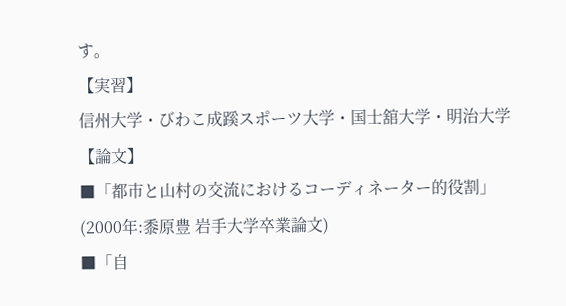す。
【実習】
信州大学・びわこ成蹊スポーツ大学・国士舘大学・明治大学
【論文】
■「都市と山村の交流におけるコーディネーター的役割」
(2000年:黍原豊 岩手大学卒業論文)
■「自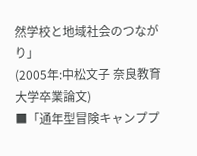然学校と地域社会のつながり」
(2005年:中松文子 奈良教育大学卒業論文)
■「通年型冒険キャンププ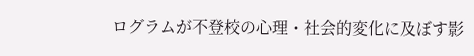ログラムが不登校の心理・社会的変化に及ぼす影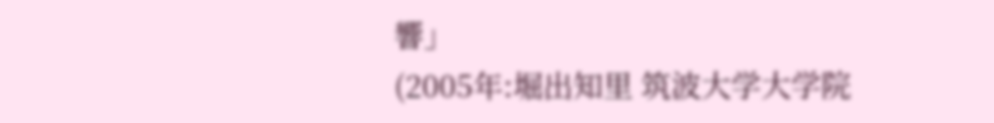響」
(2005年:堀出知里 筑波大学大学院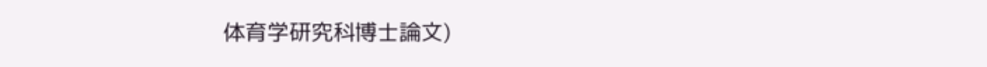体育学研究科博士論文)